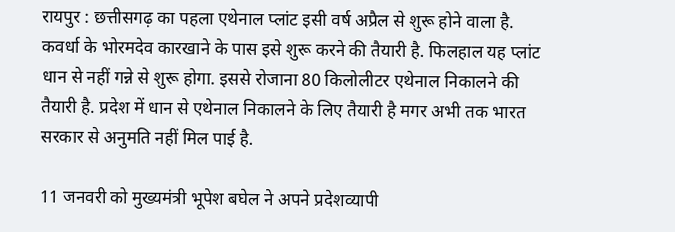रायपुर : छत्तीसगढ़ का पहला एथेनाल प्लांट इसी वर्ष अप्रैल से शुरू होने वाला है. कवर्धा के भोरमदेव कारखाने के पास इसे शुरू करने की तैयारी है. फिलहाल यह प्लांट धान से नहीं गन्ने से शुरू होगा. इससे रोजाना 80 किलोलीटर एथेनाल निकालने की तैयारी है. प्रदेश में धान से एथेनाल निकालने के लिए तैयारी है मगर अभी तक भारत सरकार से अनुमति नहीं मिल पाई है.

11 जनवरी को मुख्यमंत्री भूपेश बघेल ने अपने प्रदेशव्यापी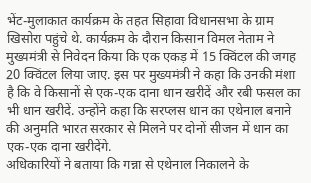भेंट-मुलाकात कार्यक्रम के तहत सिहावा विधानसभा के ग्राम खिसोरा पहुंचे थे. कार्यक्रम के दौरान किसान विमल नेताम ने मुख्यमंत्री से निवेदन किया कि एक एकड़ में 15 क्विंटल की जगह 20 क्विंटल लिया जाए. इस पर मुख्यमंत्री ने कहा कि उनकी मंशा है कि वे किसानों से एक-एक दाना धान खरीदें और रबी फसल का भी धान खरीदें. उन्होंने कहा कि सरप्लस धान का एथेनाल बनाने की अनुमति भारत सरकार से मिलने पर दोनों सीजन में धान का एक-एक दाना खरीदेंगे.
अधिकारियों ने बताया कि गन्ना से एथेनाल निकालने के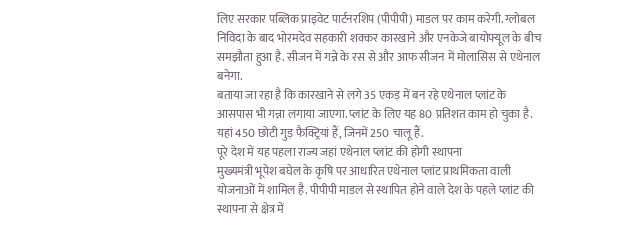लिए सरकार पब्लिक प्राइवेट पार्टनरशिप (पीपीपी) माडल पर काम करेगी. ग्लोबल निविदा के बाद भोरमदेव सहकारी शक्कर कारखाने और एनकेजे बायोफ्यूल के बीच समझौता हुआ है. सीजन में गन्ने के रस से और आफ सीजन में मोलासिस से एथेनाल बनेगा.
बताया जा रहा है कि कारखाने से लगे 35 एकड़ में बन रहे एथेनाल प्लांट के आसपास भी गन्ना लगाया जाएगा. प्लांट के लिए यह 80 प्रतिशत काम हो चुका है. यहां 450 छोटी गुड़ फैक्ट्रियां हैं, जिनमें 250 चालू हैं.
पूरे देश में यह पहला राज्य जहां एथेनाल प्लांट की होगी स्थापना
मुख्यमंत्री भूपेश बघेल के कृषि पर आधारित एथेनाल प्लांट प्राथमिकता वाली योजनाओं में शामिल है. पीपीपी माडल से स्थापित होने वाले देश के पहले प्लांट की स्थापना से क्षेत्र में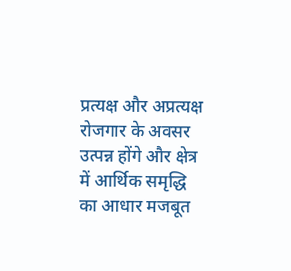प्रत्यक्ष और अप्रत्यक्ष रोजगार के अवसर उत्पन्न होंगे और क्षेत्र में आर्थिक समृद्धि का आधार मजबूत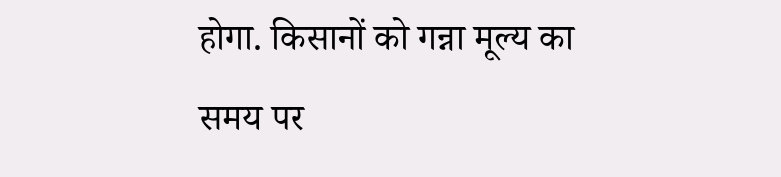होगा. किसानों को गन्ना मूल्य का समय पर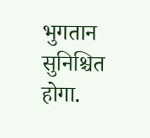भुगतान सुनिश्चित होगा.